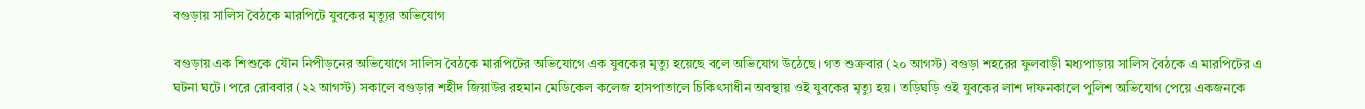বগুড়ায় সালিস বৈঠকে মারপিটে যুবকের মৃত্যুর অভিযোগ

বগুড়ায় এক শিশুকে যৌন নিপীড়নের অভিযোগে সালিস বৈঠকে মারপিটের অভিযোগে এক যুবকের মৃত্যু হয়েছে বলে অভিযোগ উঠেছে। গত শুক্রবার (২০ আগস্ট) বগুড়া শহরের ফুলবাড়ী মধ্যপাড়ায় সালিস বৈঠকে এ মারপিটের এ ঘটনা ঘটে। পরে রোববার (২২ আগস্ট) সকালে বগুড়ার শহীদ জিয়াউর রহমান মেডিকেল কলেজ হাসপাতালে চিকিৎসাধীন অবস্থায় ওই যুবকের মৃত্যু হয়। তড়িঘড়ি ওই যুবকের লাশ দাফনকালে পুলিশ অভিযোগ পেয়ে একজনকে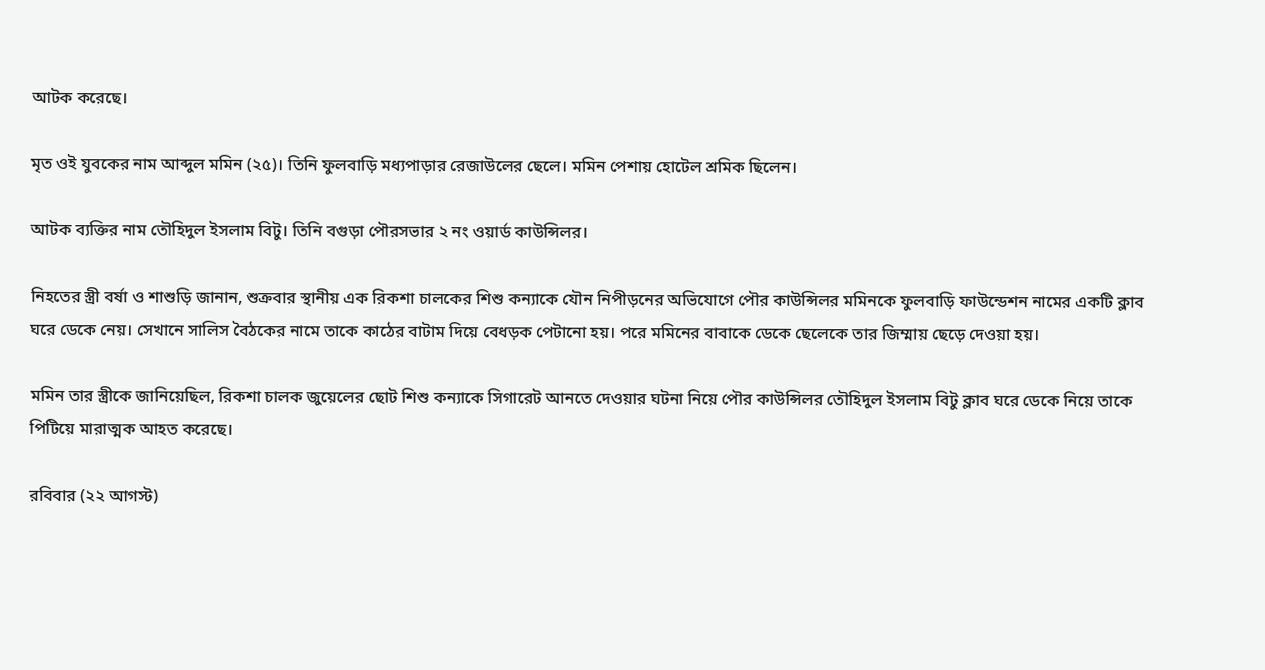আটক করেছে।

মৃত ওই যুবকের নাম আব্দুল মমিন (২৫)। তিনি ফুলবাড়ি মধ্যপাড়ার রেজাউলের ছেলে। মমিন পেশায় হোটেল শ্রমিক ছিলেন।

আটক ব্যক্তির নাম তৌহিদুল ইসলাম বিটু। তিনি বগুড়া পৌরসভার ২ নং ওয়ার্ড কাউন্সিলর।

নিহতের স্ত্রী বর্ষা ও শাশুড়ি জানান, শুক্রবার স্থানীয় এক রিকশা চালকের শিশু কন্যাকে যৌন নিপীড়নের অভিযোগে পৌর কাউন্সিলর মমিনকে ফুলবাড়ি ফাউন্ডেশন নামের একটি ক্লাব ঘরে ডেকে নেয়। সেখানে সালিস বৈঠকের নামে তাকে কাঠের বাটাম দিয়ে বেধড়ক পেটানো হয়। পরে মমিনের বাবাকে ডেকে ছেলেকে তার জিম্মায় ছেড়ে দেওয়া হয়।

মমিন তার স্ত্রীকে জানিয়েছিল, রিকশা চালক জুয়েলের ছোট শিশু কন্যাকে সিগারেট আনতে দেওয়ার ঘটনা নিয়ে পৌর কাউন্সিলর তৌহিদুল ইসলাম বিটু ক্লাব ঘরে ডেকে নিয়ে তাকে পিটিয়ে মারাত্মক আহত করেছে।

রবিবার (২২ আগস্ট)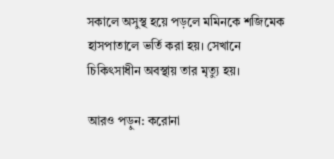সকালে অসুস্থ হয়ে পড়লে মমিনকে শজিমেক হাসপাতালে ভর্তি করা হয়। সেখানে চিকিৎসাধীন অবস্থায় তার মৃত্যু হয়।

আরও পড়ুন: করোনা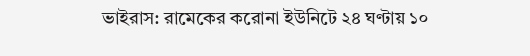ভাইরাস: রামেকের করোনা ইউনিটে ২৪ ঘণ্টায় ১০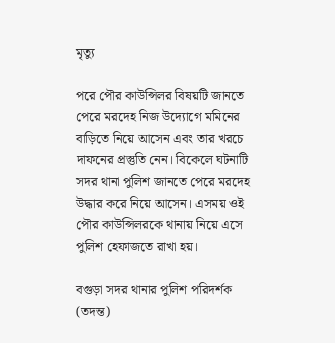মৃত্যু

পরে পৌর কাউন্সিলর বিষয়টি জানতে পেরে মরদেহ নিজ উদ্যোগে মমিনের বাড়িতে নিয়ে আসেন এবং তার খরচে দাফনের প্রস্তুতি নেন। বিকেলে ঘটনাটি সদর থানা পুলিশ জানতে পেরে মরদেহ উদ্ধার করে নিয়ে আসেন। এসময় ওই পৌর কাউন্সিলরকে থানায় নিয়ে এসে পুলিশ হেফাজতে রাখা হয়।

বগুড়া সদর থানার পুলিশ পরিদর্শক (তদন্ত)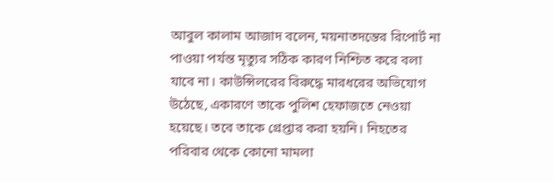আবুল কালাম আজাদ বলেন, ময়নাতদন্তের রিপোর্ট না পাওয়া পর্যন্ত মৃত্যুর সঠিক কারণ নিশ্চিত করে বলা যাবে না। কাউন্সিলরের বিরুদ্ধে মারধরের অভিযোগ উঠেছে, একারণে তাকে পুলিশ হেফাজতে নেওয়া হয়েছে। তবে তাকে গ্রেপ্তার করা হয়নি। নিহতের পরিবার থেকে কোনো মামলা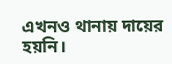এখনও থানায় দায়ের হয়নি।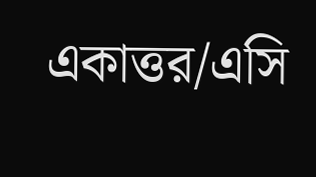একাত্তর/এসি